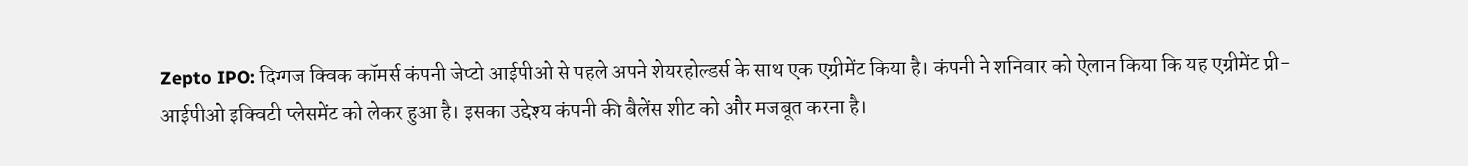Zepto IPO: दिग्गज क्विक कॉमर्स कंपनी जेप्टो आईपीओ से पहले अपने शेयरहोल्डर्स के साथ एक एग्रीमेंट किया है। कंपनी ने शनिवार को ऐलान किया कि यह एग्रीमेंट प्री-आईपीओ इक्विटी प्लेसमेंट को लेकर हुआ है। इसका उद्देश्य कंपनी की बैलेंस शीट को और मजबूत करना है।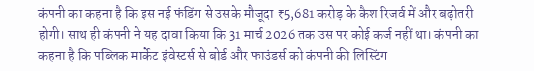कंपनी का कहना है कि इस नई फंडिंग से उसके मौजूदा ₹5,681 करोड़ के कैश रिजर्व में और बढ़ोतरी होगी। साथ ही कंपनी ने यह दावा किया कि 31 मार्च 2026 तक उस पर कोई कर्ज नहीं था। कंपनी का कहना है कि पब्लिक मार्केट इंवेस्टर्स से बोर्ड और फाउंडर्स को कंपनी की लिस्टिंग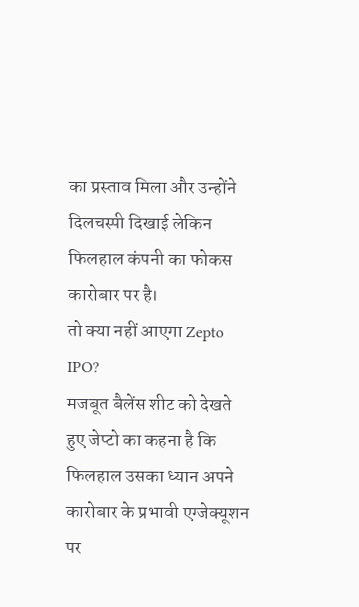का प्रस्ताव मिला और उन्होंने दिलचस्पी दिखाई लेकिन फिलहाल कंपनी का फोकस कारोबार पर है।
तो क्या नहीं आएगा Zepto IPO?
मजबूत बैलेंस शीट को देखते हुए जेप्टो का कहना है कि फिलहाल उसका ध्यान अपने कारोबार के प्रभावी एग्जेक्यूशन पर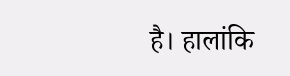है। हालांकि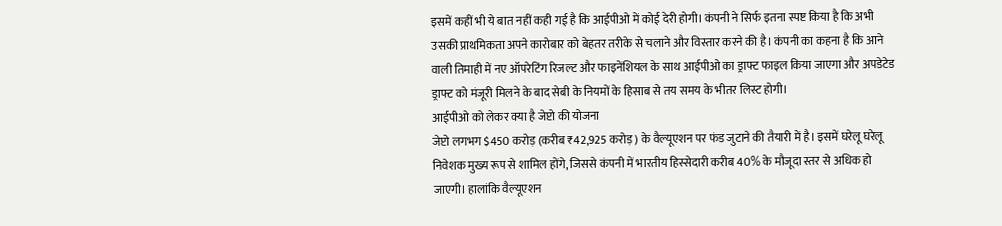इसमें कहीं भी ये बात नहीं कही गई है कि आईपीओ में कोई देरी होगी। कंपनी ने सिर्फ इतना स्पष्ट किया है कि अभी उसकी प्राथमिकता अपने कारोबार को बेहतर तरीके से चलाने और विस्तार करने की है। कंपनी का कहना है कि आने वाली तिमाही में नए ऑपरेटिंग रिजल्ट और फाइनेंशियल के साथ आईपीओ का ड्राफ्ट फाइल किया जाएगा और अपडेटेड ड्राफ्ट को मंजूरी मिलने के बाद सेबी के नियमों के हिसाब से तय समय के भीतर लिस्ट होगी।
आईपीओ को लेकर क्या है जेप्टो की योजना
जेप्टो लगभग $450 करोड़ (करीब ₹42,925 करोड़) के वैल्यूएशन पर फंड जुटाने की तैयारी में है। इसमें घरेलू घरेलू निवेशक मुख्य रूप से शामिल होंगे, जिससे कंपनी में भारतीय हिस्सेदारी करीब 40% के मौजूदा स्तर से अधिक हो जाएगी। हालांकि वैल्यूएशन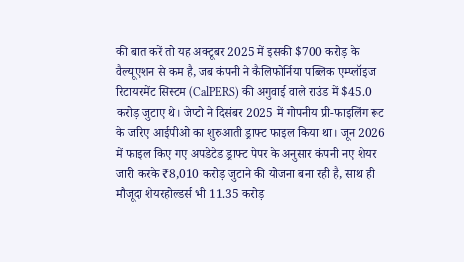की बात करें तो यह अक्टूबर 2025 में इसकी $700 करोड़ के वैल्यूएशन से कम है, जब कंपनी ने कैलिफोर्निया पब्लिक एम्प्लॉइज रिटायरमेंट सिस्टम (CalPERS) की अगुवाई वाले राउंड में $45.0 करोड़ जुटाए थे। जेप्टो ने दिसंबर 2025 में गोपनीय प्री-फाइलिंग रूट के जरिए आईपीओ का शुरुआती ड्राफ्ट फाइल किया था। जून 2026 में फाइल किए गए अपडेटेड ड्राफ्ट पेपर के अनुसार कंपनी नए शेयर जारी करके ₹8,010 करोड़ जुटाने की योजना बना रही है, साथ ही मौजूदा शेयरहोल्डर्स भी 11.35 करोड़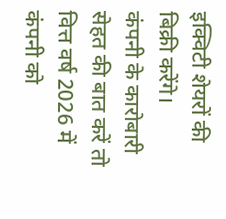इक्विटी शेयरों की बिक्री करेंगे।
कंपनी के कारोबारी सेहत की बात करें तो वित्त वर्ष 2026 में कंपनी को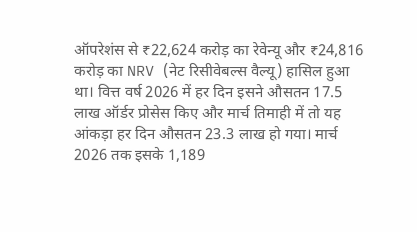ऑपरेशंस से ₹22,624 करोड़ का रेवेन्यू और ₹24,816 करोड़ का NRV (नेट रिसीवेबल्स वैल्यू) हासिल हुआ था। वित्त वर्ष 2026 में हर दिन इसने औसतन 17.5 लाख ऑर्डर प्रोसेस किए और मार्च तिमाही में तो यह आंकड़ा हर दिन औसतन 23.3 लाख हो गया। मार्च 2026 तक इसके 1,189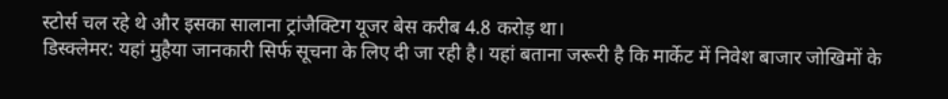स्टोर्स चल रहे थे और इसका सालाना ट्रांजैक्टिग यूजर बेस करीब 4.8 करोड़ था।
डिस्क्लेमर: यहां मुहैया जानकारी सिर्फ सूचना के लिए दी जा रही है। यहां बताना जरूरी है कि मार्केट में निवेश बाजार जोखिमों के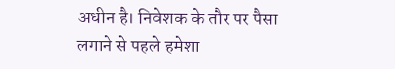अधीन है। निवेशक के तौर पर पैसा लगाने से पहले हमेशा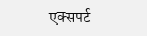एक्सपर्ट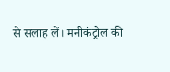से सलाह लें। मनीकंट्रोल की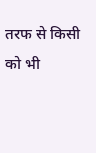तरफ से किसी को भी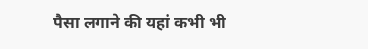पैसा लगाने की यहां कभी भी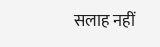सलाह नहीं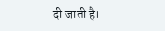दी जाती है।